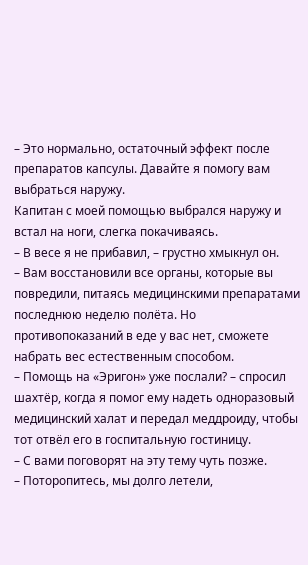– Это нормально, остаточный эффект после препаратов капсулы. Давайте я помогу вам выбраться наружу.
Капитан с моей помощью выбрался наружу и встал на ноги, слегка покачиваясь.
– В весе я не прибавил, – грустно хмыкнул он.
– Вам восстановили все органы, которые вы повредили, питаясь медицинскими препаратами последнюю неделю полёта. Но противопоказаний в еде у вас нет, сможете набрать вес естественным способом.
– Помощь на «Эригон» уже послали? – спросил шахтёр, когда я помог ему надеть одноразовый медицинский халат и передал меддроиду, чтобы тот отвёл его в госпитальную гостиницу.
– С вами поговорят на эту тему чуть позже.
– Поторопитесь, мы долго летели,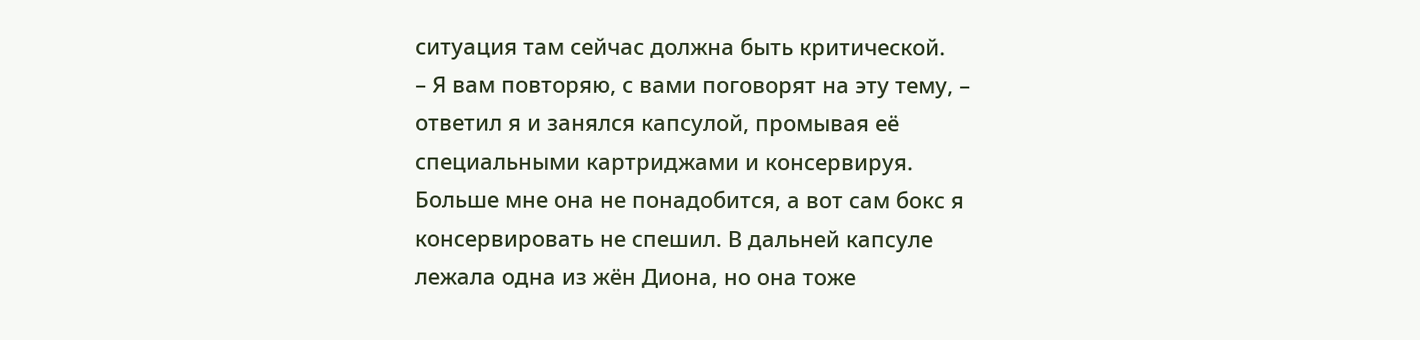ситуация там сейчас должна быть критической.
– Я вам повторяю, с вами поговорят на эту тему, – ответил я и занялся капсулой, промывая её специальными картриджами и консервируя. Больше мне она не понадобится, а вот сам бокс я консервировать не спешил. В дальней капсуле лежала одна из жён Диона, но она тоже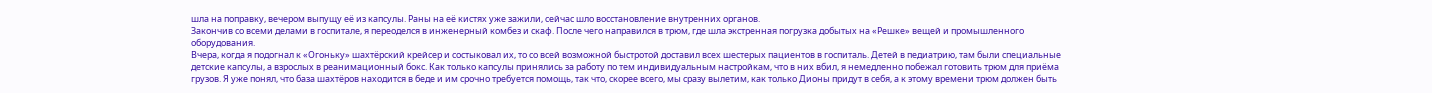шла на поправку, вечером выпущу её из капсулы. Раны на её кистях уже зажили, сейчас шло восстановление внутренних органов.
Закончив со всеми делами в госпитале, я переоделся в инженерный комбез и скаф. После чего направился в трюм, где шла экстренная погрузка добытых на «Решке» вещей и промышленного оборудования.
Вчера, когда я подогнал к «Огоньку» шахтёрский крейсер и состыковал их, то со всей возможной быстротой доставил всех шестерых пациентов в госпиталь. Детей в педиатрию, там были специальные детские капсулы, а взрослых в реанимационный бокс. Как только капсулы принялись за работу по тем индивидуальным настройкам, что в них вбил, я немедленно побежал готовить трюм для приёма грузов. Я уже понял, что база шахтёров находится в беде и им срочно требуется помощь, так что, скорее всего, мы сразу вылетим, как только Дионы придут в себя, а к этому времени трюм должен быть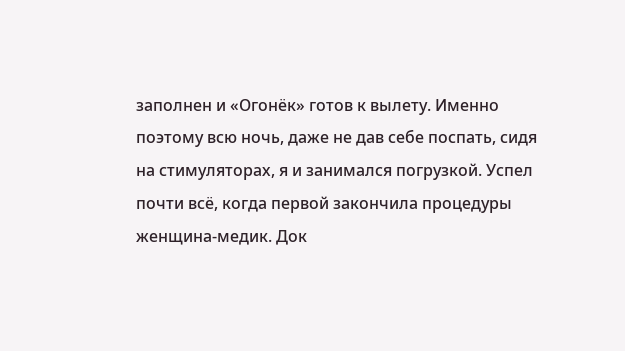заполнен и «Огонёк» готов к вылету. Именно поэтому всю ночь, даже не дав себе поспать, сидя на стимуляторах, я и занимался погрузкой. Успел почти всё, когда первой закончила процедуры женщина-медик. Док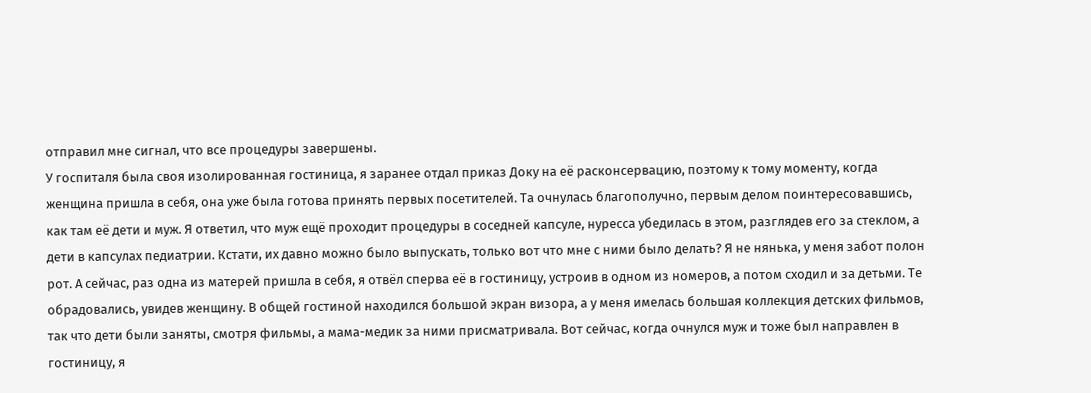отправил мне сигнал, что все процедуры завершены.
У госпиталя была своя изолированная гостиница, я заранее отдал приказ Доку на её расконсервацию, поэтому к тому моменту, когда женщина пришла в себя, она уже была готова принять первых посетителей. Та очнулась благополучно, первым делом поинтересовавшись, как там её дети и муж. Я ответил, что муж ещё проходит процедуры в соседней капсуле, нуресса убедилась в этом, разглядев его за стеклом, а дети в капсулах педиатрии. Кстати, их давно можно было выпускать, только вот что мне с ними было делать? Я не нянька, у меня забот полон рот. А сейчас, раз одна из матерей пришла в себя, я отвёл сперва её в гостиницу, устроив в одном из номеров, а потом сходил и за детьми. Те обрадовались, увидев женщину. В общей гостиной находился большой экран визора, а у меня имелась большая коллекция детских фильмов, так что дети были заняты, смотря фильмы, а мама-медик за ними присматривала. Вот сейчас, когда очнулся муж и тоже был направлен в гостиницу, я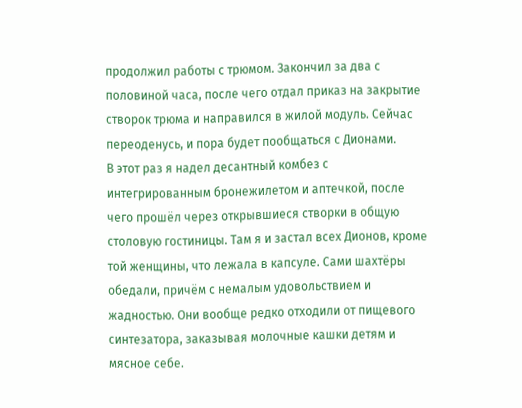продолжил работы с трюмом. Закончил за два с половиной часа, после чего отдал приказ на закрытие створок трюма и направился в жилой модуль. Сейчас переоденусь, и пора будет пообщаться с Дионами.
В этот раз я надел десантный комбез с интегрированным бронежилетом и аптечкой, после чего прошёл через открывшиеся створки в общую столовую гостиницы. Там я и застал всех Дионов, кроме той женщины, что лежала в капсуле. Сами шахтёры обедали, причём с немалым удовольствием и жадностью. Они вообще редко отходили от пищевого синтезатора, заказывая молочные кашки детям и мясное себе.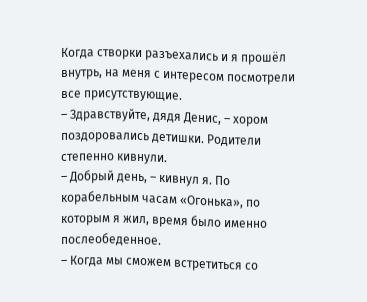Когда створки разъехались и я прошёл внутрь, на меня с интересом посмотрели все присутствующие.
– Здравствуйте, дядя Денис, – хором поздоровались детишки. Родители степенно кивнули.
– Добрый день, – кивнул я. По корабельным часам «Огонька», по которым я жил, время было именно послеобеденное.
– Когда мы сможем встретиться со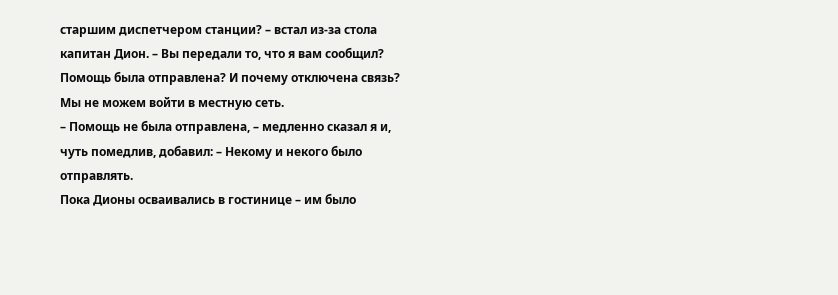старшим диспетчером станции? – встал из-за стола капитан Дион. – Вы передали то, что я вам сообщил? Помощь была отправлена? И почему отключена связь? Мы не можем войти в местную сеть.
– Помощь не была отправлена, – медленно сказал я и, чуть помедлив, добавил: – Некому и некого было отправлять.
Пока Дионы осваивались в гостинице – им было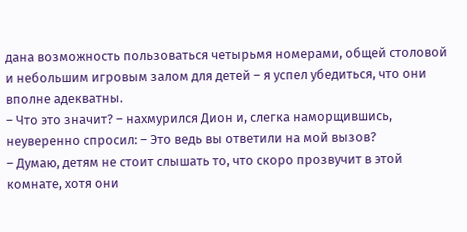дана возможность пользоваться четырьмя номерами, общей столовой и небольшим игровым залом для детей – я успел убедиться, что они вполне адекватны.
– Что это значит? – нахмурился Дион и, слегка наморщившись, неуверенно спросил: – Это ведь вы ответили на мой вызов?
– Думаю, детям не стоит слышать то, что скоро прозвучит в этой комнате, хотя они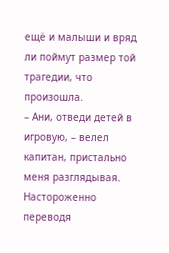ещё и малыши и вряд ли поймут размер той трагедии, что произошла.
– Ани, отведи детей в игровую, – велел капитан, пристально меня разглядывая.
Настороженно переводя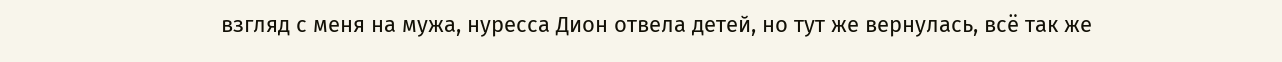взгляд с меня на мужа, нуресса Дион отвела детей, но тут же вернулась, всё так же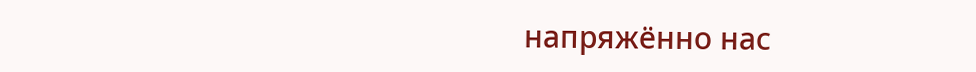напряжённо нас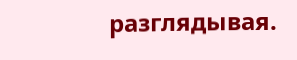разглядывая.